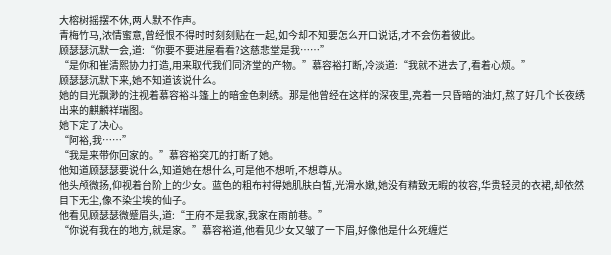大榕树摇摆不休,两人默不作声。
青梅竹马,浓情蜜意,曾经恨不得时时刻刻贴在一起,如今却不知要怎么开口说话,才不会伤着彼此。
顾瑟瑟沉默一会,道:“你要不要进屋看看?这慈悲堂是我……”
“是你和崔清熙协力打造,用来取代我们同济堂的产物。”慕容裕打断,冷淡道:“我就不进去了,看着心烦。”
顾瑟瑟沉默下来,她不知道该说什么。
她的目光飘渺的注视着慕容裕斗篷上的暗金色刺绣。那是他曾经在这样的深夜里,亮着一只昏暗的油灯,熬了好几个长夜绣出来的麒麟祥瑞图。
她下定了决心。
“阿裕,我……”
“我是来带你回家的。”慕容裕突兀的打断了她。
他知道顾瑟瑟要说什么,知道她在想什么,可是他不想听,不想尊从。
他头颅微扬,仰视着台阶上的少女。蓝色的粗布衬得她肌肤白皙,光滑水嫩,她没有精致无暇的妆容,华贵轻灵的衣裙,却依然目下无尘,像不染尘埃的仙子。
他看见顾瑟瑟微蹙眉头,道:“王府不是我家,我家在雨前巷。”
“你说有我在的地方,就是家。”慕容裕道,他看见少女又皱了一下眉,好像他是什么死缠烂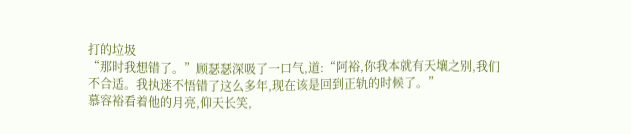打的垃圾
“那时我想错了。”顾瑟瑟深吸了一口气,道:“阿裕,你我本就有天壤之别,我们不合适。我执迷不悟错了这么多年,现在该是回到正轨的时候了。”
慕容裕看着他的月亮,仰天长笑,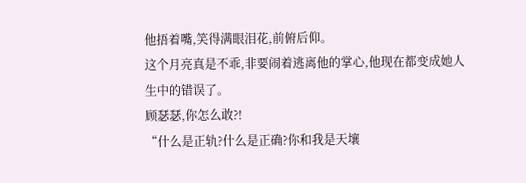他捂着嘴,笑得满眼泪花,前俯后仰。
这个月亮真是不乖,非要闹着逃离他的掌心,他现在都变成她人生中的错误了。
顾瑟瑟,你怎么敢?!
“什么是正轨?什么是正确?你和我是天壤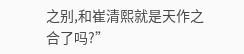之别,和崔清熙就是天作之合了吗?”